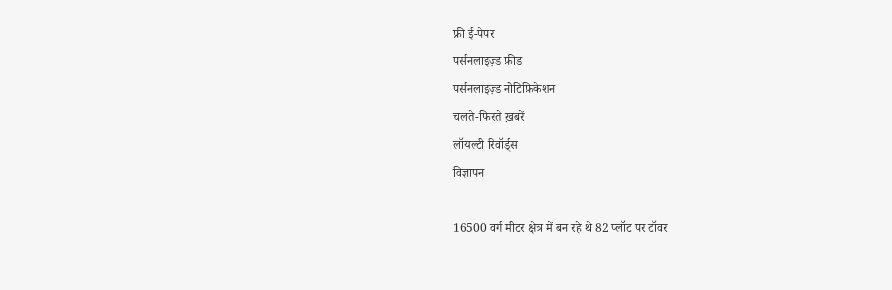फ्री ई-पेपर
पर्सनलाइज़्ड फ़ीड
पर्सनलाइज़्ड नोटिफ़िकेशन
चलते-फिरते ख़बरें
लॉयल्टी रिवॉर्ड्स
विज्ञापन

16500 वर्ग मीटर क्षेत्र में बन रहे थे 82 प्लॉट पर टॉवर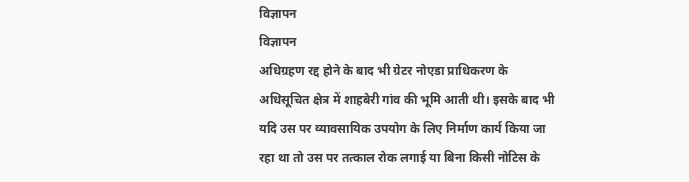विज्ञापन
विज्ञापन
अधिग्रहण रद्द होने के बाद भी ग्रेटर नोएडा प्राधिकरण के अधिसूचित क्षेत्र में शाहबेरी गांव की भूमि आती थी। इसके बाद भी यदि उस पर व्यावसायिक उपयोग के लिए निर्माण कार्य किया जा रहा था तो उस पर तत्काल रोक लगाई या बिना किसी नोटिस के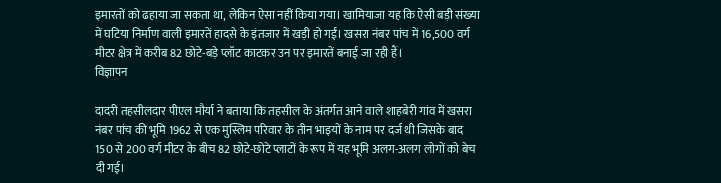इमारतों को ढहाया जा सकता था, लेकिन ऐसा नहीं किया गया। खामियाजा यह कि ऐसी बड़ी संख्या में घटिया निर्माण वाली इमारतें हादसे के इंतजार में खड़ी हो गईं। खसरा नंबर पांच में 16,500 वर्ग मीटर क्षेत्र में करीब 82 छोटे-बड़े प्लॉट काटकर उन पर इमारतें बनाई जा रही हैं।
विज्ञापन

दादरी तहसीलदार पीएल मौर्या ने बताया कि तहसील के अंतर्गत आने वाले शाहबेरी गांव में खसरा नंबर पांच की भूमि 1962 से एक मुस्लिम परिवार के तीन भाइयों के नाम पर दर्ज थी जिसके बाद 150 से 200 वर्ग मीटर के बीच 82 छोटे-छोटे प्लाटों के रूप में यह भूमि अलग-अलग लोगों को बेच दी गई।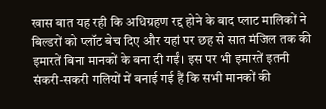खास बात यह रही कि अधिग्रहण रद्द होने के बाद प्लाट मालिकों ने बिल्डरों को प्लॉट बेच दिए और यहां पर छह से सात मंजिल तक की इमारतें बिना मानकों के बना दी गईं। इस पर भी इमारतें इतनी संकरी-सकरी गलियों में बनाई गई हैं कि सभी मानकों की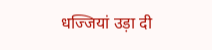धज्जियां उड़ा दी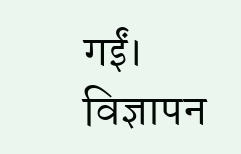गईं।
विज्ञापन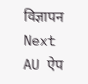विज्ञापन
Next
AU ऐप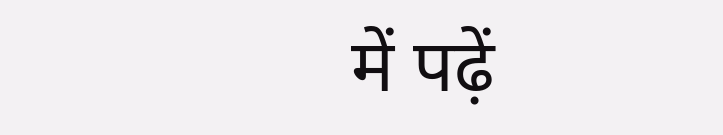में पढ़ें